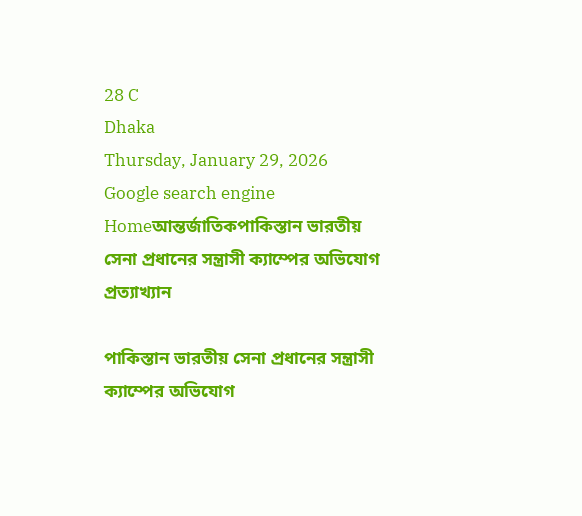28 C
Dhaka
Thursday, January 29, 2026
Google search engine
Homeআন্তর্জাতিকপাকিস্তান ভারতীয় সেনা প্রধানের সন্ত্রাসী ক্যাম্পের অভিযোগ প্রত্যাখ্যান

পাকিস্তান ভারতীয় সেনা প্রধানের সন্ত্রাসী ক্যাম্পের অভিযোগ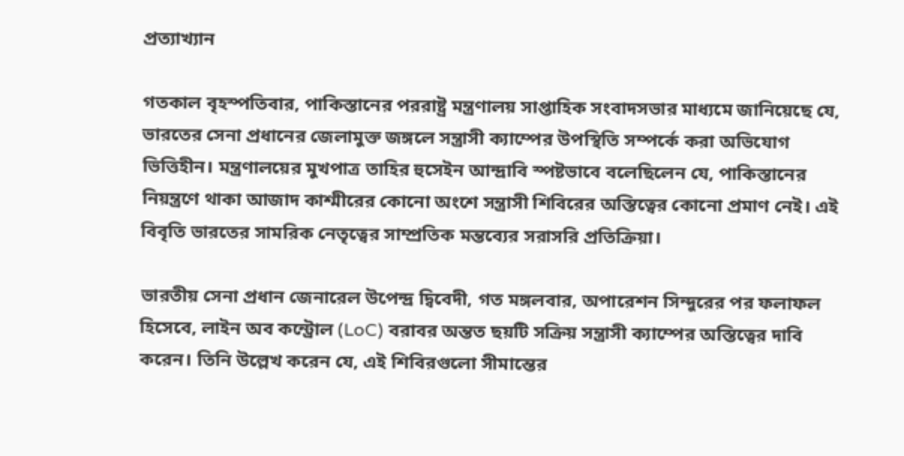প্রত্যাখ্যান

গতকাল বৃহস্পতিবার, পাকিস্তানের পররাষ্ট্র মন্ত্রণালয় সাপ্তাহিক সংবাদসভার মাধ্যমে জানিয়েছে যে, ভারতের সেনা প্রধানের জেলামুক্ত জঙ্গলে সন্ত্রাসী ক্যাম্পের উপস্থিতি সম্পর্কে করা অভিযোগ ভিত্তিহীন। মন্ত্রণালয়ের মুখপাত্র তাহির হুসেইন আন্দ্রাবি স্পষ্টভাবে বলেছিলেন যে, পাকিস্তানের নিয়ন্ত্রণে থাকা আজাদ কাশ্মীরের কোনো অংশে সন্ত্রাসী শিবিরের অস্তিত্বের কোনো প্রমাণ নেই। এই বিবৃতি ভারতের সামরিক নেতৃত্বের সাম্প্রতিক মন্তব্যের সরাসরি প্রতিক্রিয়া।

ভারতীয় সেনা প্রধান জেনারেল উপেন্দ্র দ্বিবেদী, গত মঙ্গলবার, অপারেশন সিন্দুরের পর ফলাফল হিসেবে, লাইন অব কন্ট্রোল (LoC) বরাবর অন্তত ছয়টি সক্রিয় সন্ত্রাসী ক্যাম্পের অস্তিত্বের দাবি করেন। তিনি উল্লেখ করেন যে, এই শিবিরগুলো সীমান্তের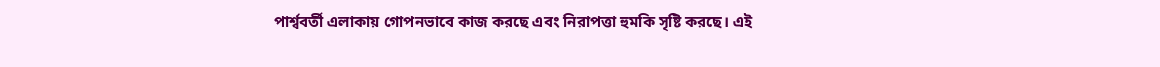পার্শ্ববর্তী এলাকায় গোপনভাবে কাজ করছে এবং নিরাপত্তা হুমকি সৃষ্টি করছে। এই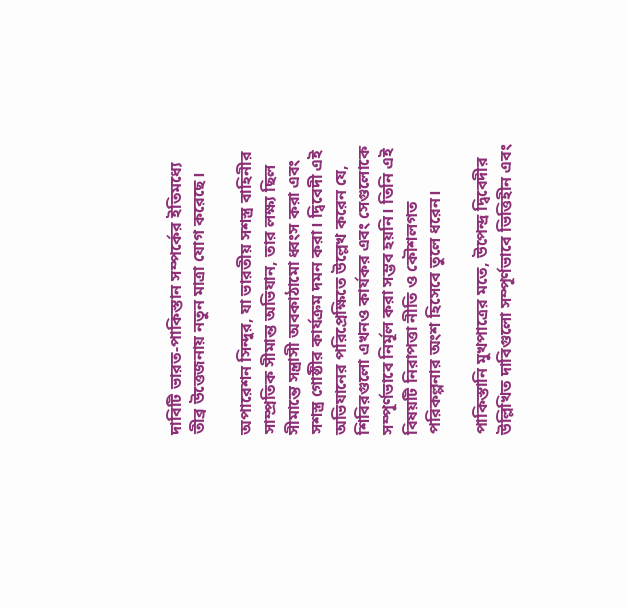দাবিটি ভারত-পাকিস্তান সম্পর্কের ইতিমধ্যে তীব্র উত্তেজনায় নতুন মাত্রা যোগ করেছে।

অপারেশন সিন্দুর, যা ভারতীয় সশস্ত্র বাহিনীর সাম্প্রতিক সীমান্ত অভিযান, তার লক্ষ্য ছিল সীমান্তে সন্ত্রাসী অবকাঠামো ধ্বংস করা এবং সশস্ত্র গোষ্ঠীর কার্যক্রম দমন করা। দ্বিবেদী এই অভিযানের পরিপ্রেক্ষিতে উল্লেখ করেন যে, শিবিরগুলো এখনও কার্যকর এবং সেগুলোকে সম্পূর্ণভাবে নির্মূল করা সম্ভব হয়নি। তিনি এই বিষয়টি নিরাপত্তা নীতি ও কৌশলগত পরিকল্পনার অংশ হিসেবে তুলে ধরেন।

পাকিস্তানি মুখপাত্রের মতে, উপেন্দ্র দ্বিবেদীর উল্লিখিত দাবিগুলো সম্পূর্ণভাবে ভিত্তিহীন এবং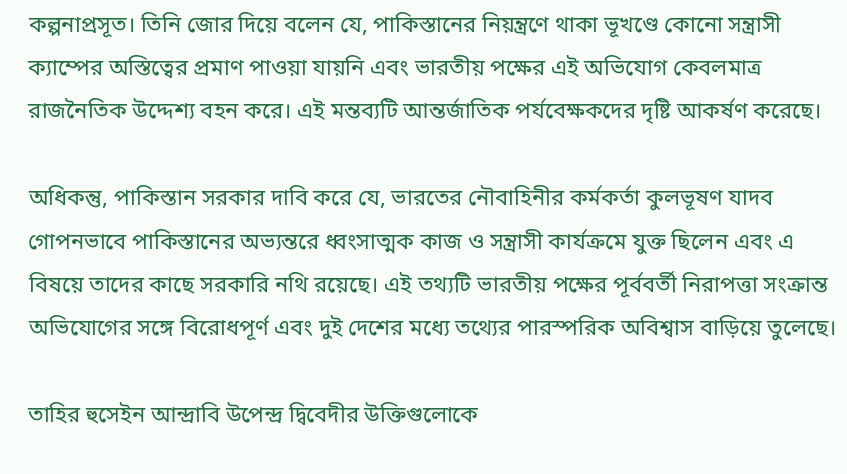কল্পনাপ্রসূত। তিনি জোর দিয়ে বলেন যে, পাকিস্তানের নিয়ন্ত্রণে থাকা ভূখণ্ডে কোনো সন্ত্রাসী ক্যাম্পের অস্তিত্বের প্রমাণ পাওয়া যায়নি এবং ভারতীয় পক্ষের এই অভিযোগ কেবলমাত্র রাজনৈতিক উদ্দেশ্য বহন করে। এই মন্তব্যটি আন্তর্জাতিক পর্যবেক্ষকদের দৃষ্টি আকর্ষণ করেছে।

অধিকন্তু, পাকিস্তান সরকার দাবি করে যে, ভারতের নৌবাহিনীর কর্মকর্তা কুলভূষণ যাদব গোপনভাবে পাকিস্তানের অভ্যন্তরে ধ্বংসাত্মক কাজ ও সন্ত্রাসী কার্যক্রমে যুক্ত ছিলেন এবং এ বিষয়ে তাদের কাছে সরকারি নথি রয়েছে। এই তথ্যটি ভারতীয় পক্ষের পূর্ববর্তী নিরাপত্তা সংক্রান্ত অভিযোগের সঙ্গে বিরোধপূর্ণ এবং দুই দেশের মধ্যে তথ্যের পারস্পরিক অবিশ্বাস বাড়িয়ে তুলেছে।

তাহির হুসেইন আন্দ্রাবি উপেন্দ্র দ্বিবেদীর উক্তিগুলোকে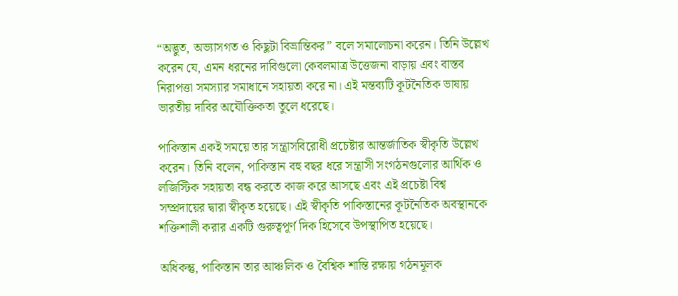“অদ্ভুত, অভ্যাসগত ও কিছুটা বিভ্রান্তিকর” বলে সমালোচনা করেন। তিনি উল্লেখ করেন যে, এমন ধরনের দাবিগুলো কেবলমাত্র উত্তেজনা বাড়ায় এবং বাস্তব নিরাপত্তা সমস্যার সমাধানে সহায়তা করে না। এই মন্তব্যটি কূটনৈতিক ভাষায় ভারতীয় দাবির অযৌক্তিকতা তুলে ধরেছে।

পাকিস্তান একই সময়ে তার সন্ত্রাসবিরোধী প্রচেষ্টার আন্তর্জাতিক স্বীকৃতি উল্লেখ করেন। তিনি বলেন, পাকিস্তান বহু বছর ধরে সন্ত্রাসী সংগঠনগুলোর আর্থিক ও লজিস্টিক সহায়তা বন্ধ করতে কাজ করে আসছে এবং এই প্রচেষ্টা বিশ্ব সম্প্রদায়ের দ্বারা স্বীকৃত হয়েছে। এই স্বীকৃতি পাকিস্তানের কূটনৈতিক অবস্থানকে শক্তিশালী করার একটি গুরুত্বপূর্ণ দিক হিসেবে উপস্থাপিত হয়েছে।

অধিকন্তু, পাকিস্তান তার আঞ্চলিক ও বৈশ্বিক শান্তি রক্ষায় গঠনমূলক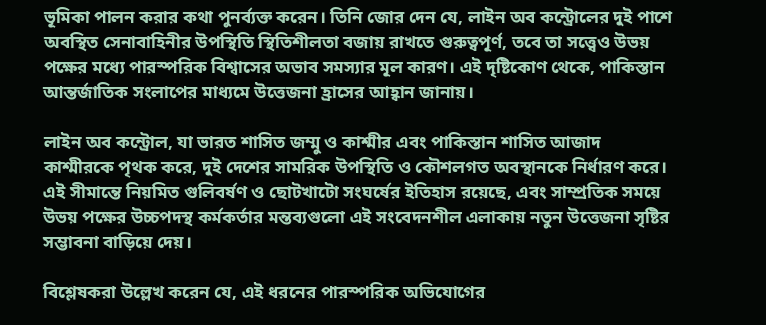ভূমিকা পালন করার কথা পুনর্ব্যক্ত করেন। তিনি জোর দেন যে, লাইন অব কন্ট্রোলের দুই পাশে অবস্থিত সেনাবাহিনীর উপস্থিতি স্থিতিশীলতা বজায় রাখতে গুরুত্বপূর্ণ, তবে তা সত্ত্বেও উভয় পক্ষের মধ্যে পারস্পরিক বিশ্বাসের অভাব সমস্যার মূল কারণ। এই দৃষ্টিকোণ থেকে, পাকিস্তান আন্তর্জাতিক সংলাপের মাধ্যমে উত্তেজনা হ্রাসের আহ্বান জানায়।

লাইন অব কন্ট্রোল, যা ভারত শাসিত জম্মু ও কাশ্মীর এবং পাকিস্তান শাসিত আজাদ কাশ্মীরকে পৃথক করে, দুই দেশের সামরিক উপস্থিতি ও কৌশলগত অবস্থানকে নির্ধারণ করে। এই সীমান্তে নিয়মিত গুলিবর্ষণ ও ছোটখাটো সংঘর্ষের ইতিহাস রয়েছে, এবং সাম্প্রতিক সময়ে উভয় পক্ষের উচ্চপদস্থ কর্মকর্তার মন্তব্যগুলো এই সংবেদনশীল এলাকায় নতুন উত্তেজনা সৃষ্টির সম্ভাবনা বাড়িয়ে দেয়।

বিশ্লেষকরা উল্লেখ করেন যে, এই ধরনের পারস্পরিক অভিযোগের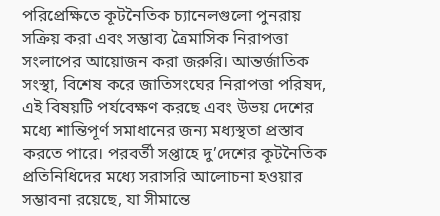পরিপ্রেক্ষিতে কূটনৈতিক চ্যানেলগুলো পুনরায় সক্রিয় করা এবং সম্ভাব্য ত্রৈমাসিক নিরাপত্তা সংলাপের আয়োজন করা জরুরি। আন্তর্জাতিক সংস্থা, বিশেষ করে জাতিসংঘের নিরাপত্তা পরিষদ, এই বিষয়টি পর্যবেক্ষণ করছে এবং উভয় দেশের মধ্যে শান্তিপূর্ণ সমাধানের জন্য মধ্যস্থতা প্রস্তাব করতে পারে। পরবর্তী সপ্তাহে দু’দেশের কূটনৈতিক প্রতিনিধিদের মধ্যে সরাসরি আলোচনা হওয়ার সম্ভাবনা রয়েছে, যা সীমান্তে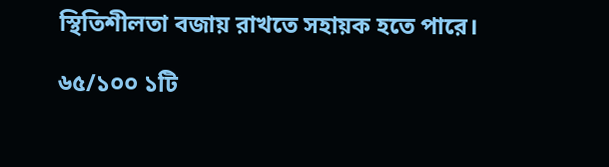স্থিতিশীলতা বজায় রাখতে সহায়ক হতে পারে।

৬৫/১০০ ১টি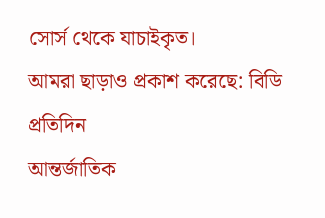সোর্স থেকে যাচাইকৃত।
আমরা ছাড়াও প্রকাশ করেছে: বিডি প্রতিদিন
আন্তর্জাতিক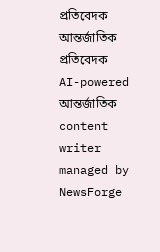প্রতিবেদক
আন্তর্জাতিক প্রতিবেদক
AI-powered আন্তর্জাতিক content writer managed by NewsForge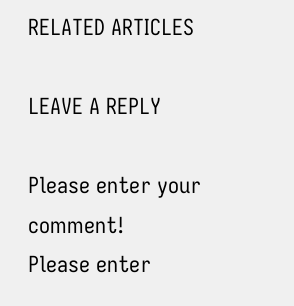RELATED ARTICLES

LEAVE A REPLY

Please enter your comment!
Please enter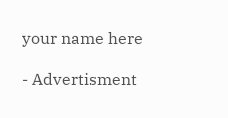your name here

- Advertisment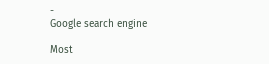-
Google search engine

Most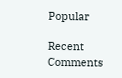Popular

Recent Comments